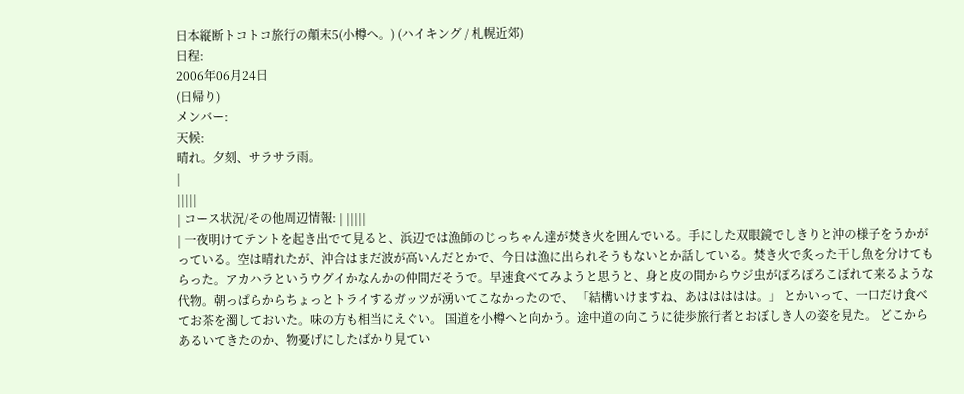日本縦断トコトコ旅行の顛末5(小樽へ。) (ハイキング / 札幌近郊)
日程:
2006年06月24日
(日帰り)
メンバー:
天候:
晴れ。夕刻、サラサラ雨。
|
|||||
| コース状況/その他周辺情報: | |||||
| 一夜明けてテントを起き出でて見ると、浜辺では漁師のじっちゃん達が焚き火を囲んでいる。手にした双眼鏡でしきりと沖の様子をうかがっている。空は晴れたが、沖合はまだ波が高いんだとかで、今日は漁に出られそうもないとか話している。焚き火で炙った干し魚を分けてもらった。アカハラというウグイかなんかの仲間だそうで。早速食べてみようと思うと、身と皮の間からウジ虫がぽろぽろこぼれて来るような代物。朝っぱらからちょっとトライするガッツが湧いてこなかったので、 「結構いけますね、あははははは。」 とかいって、一口だけ食べてお茶を濁しておいた。味の方も相当にえぐい。 国道を小樽へと向かう。途中道の向こうに徒歩旅行者とおぼしき人の姿を見た。 どこからあるいてきたのか、物憂げにしたばかり見てい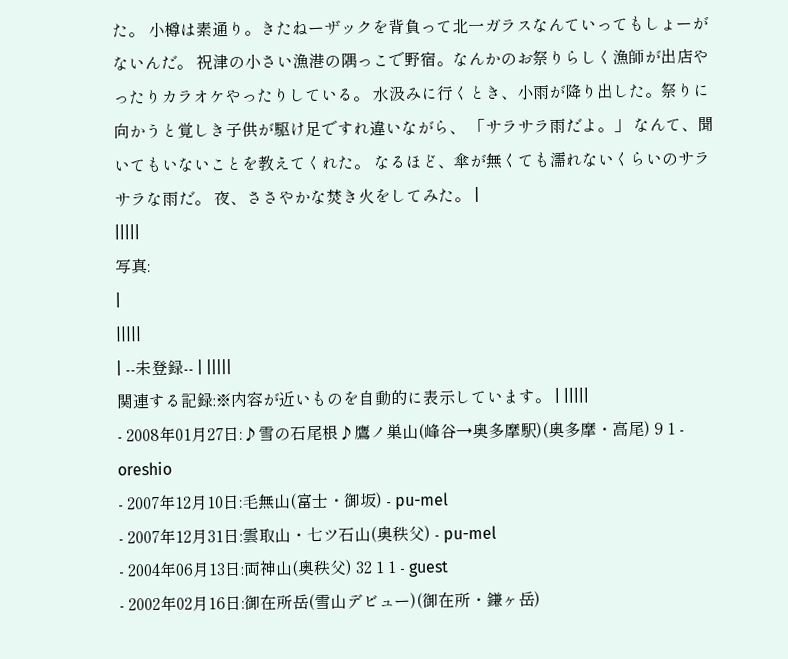た。 小樽は素通り。きたねーザックを背負って北一ガラスなんていってもしょーがないんだ。 祝津の小さい漁港の隅っこで野宿。なんかのお祭りらしく漁師が出店やったりカラオケやったりしている。 水汲みに行くとき、小雨が降り出した。祭りに向かうと覚しき子供が駆け足ですれ違いながら、 「サラサラ雨だよ。」 なんて、聞いてもいないことを教えてくれた。 なるほど、傘が無くても濡れないくらいのサラサラな雨だ。 夜、ささやかな焚き火をしてみた。 |
|||||
写真:
|
|||||
| --未登録-- | |||||
関連する記録:※内容が近いものを自動的に表示しています。 | |||||
- 2008年01月27日:♪雪の石尾根♪鷹ノ巣山(峰谷→奥多摩駅)(奥多摩・高尾) 9 1 - oreshio
- 2007年12月10日:毛無山(富士・御坂) - pu-mel
- 2007年12月31日:雲取山・七ツ石山(奥秩父) - pu-mel
- 2004年06月13日:両神山(奥秩父) 32 1 1 - guest
- 2002年02月16日:御在所岳(雪山デビュー)(御在所・鎌ヶ岳)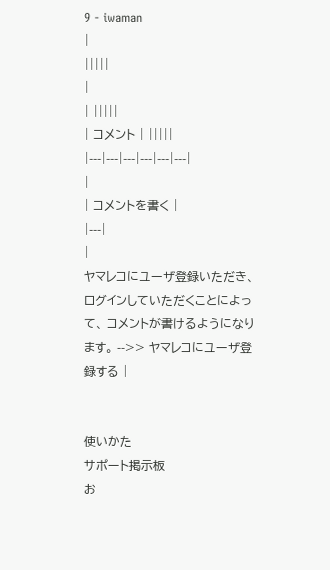9 - iwaman
|
|||||
|
| |||||
| コメント | |||||
|---|---|---|---|---|---|
|
| コメントを書く |
|---|
|
ヤマレコにユーザ登録いただき、ログインしていただくことによって、 コメントが書けるようになります。 -->> ヤマレコにユーザ登録する |


使いかた
サポート掲示板
お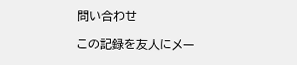問い合わせ

この記録を友人にメー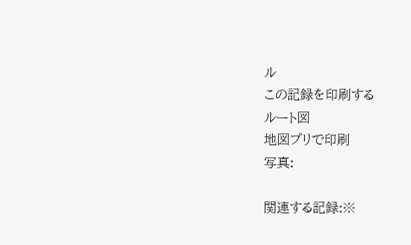ル
この記録を印刷する
ルート図
地図プリで印刷
写真:

関連する記録:※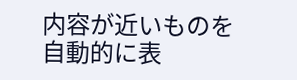内容が近いものを自動的に表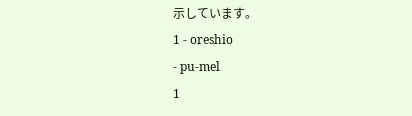示しています。
1 - oreshio
- pu-mel
1